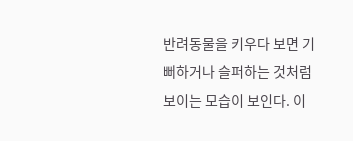반려동물을 키우다 보면 기뻐하거나 슬퍼하는 것처럼 보이는 모습이 보인다. 이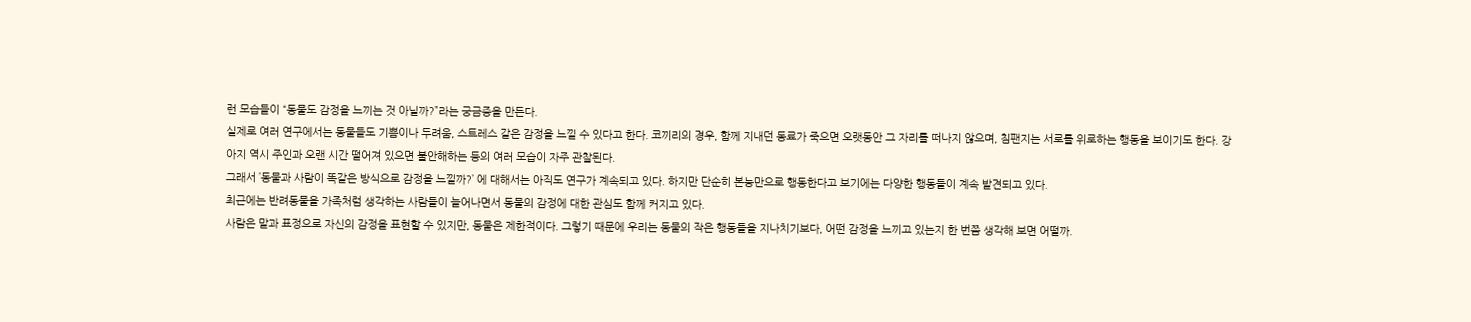런 모습들이 “동물도 감정을 느끼는 것 아닐까?”라는 궁금증을 만든다.
실제로 여러 연구에서는 동물들도 기쁨이나 두려움, 스트레스 같은 감정을 느낄 수 있다고 한다. 코끼리의 경우, 함께 지내던 동료가 죽으면 오랫동안 그 자리를 떠나지 않으며, 침팬지는 서로를 위로하는 행동을 보이기도 한다. 강아지 역시 주인과 오랜 시간 떨어져 있으면 불안해하는 등의 여러 모습이 자주 관찰된다.
그래서 ’동물과 사람이 똑같은 방식으로 감정을 느낄까?’ 에 대해서는 아직도 연구가 계속되고 있다. 하지만 단순히 본능만으로 행동한다고 보기에는 다양한 행동들이 계속 발견되고 있다.
최근에는 반려동물을 가족처럼 생각하는 사람들이 늘어나면서 동물의 감정에 대한 관심도 함께 커지고 있다.
사람은 말과 표정으로 자신의 감정을 표현할 수 있지만, 동물은 제한적이다. 그렇기 때문에 우리는 동물의 작은 행동들을 지나치기보다, 어떤 감정을 느끼고 있는지 한 번쯤 생각해 보면 어떨까.